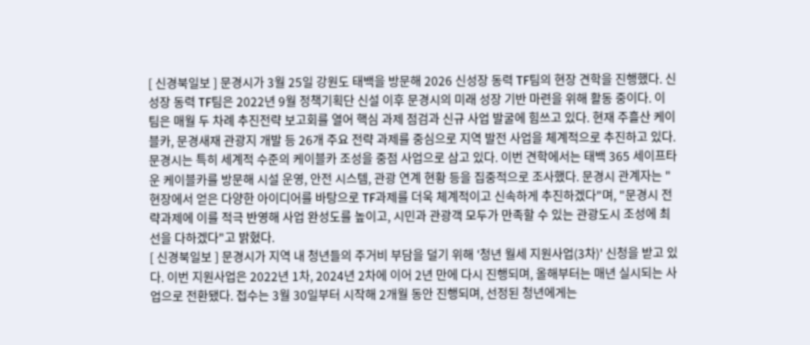[ 신경북일보 ] 문경시가 3월 25일 강원도 태백을 방문해 2026 신성장 동력 TF팀의 현장 견학을 진행했다. 신성장 동력 TF팀은 2022년 9월 정책기획단 신설 이후 문경시의 미래 성장 기반 마련을 위해 활동 중이다. 이 팀은 매월 두 차례 추진전략 보고회를 열어 핵심 과제 점검과 신규 사업 발굴에 힘쓰고 있다. 현재 주흘산 케이블카, 문경새재 관광지 개발 등 26개 주요 전략 과제를 중심으로 지역 발전 사업을 체계적으로 추진하고 있다. 문경시는 특히 세계적 수준의 케이블카 조성을 중점 사업으로 삼고 있다. 이번 견학에서는 태백 365 세이프타운 케이블카를 방문해 시설 운영, 안전 시스템, 관광 연계 현황 등을 집중적으로 조사했다. 문경시 관계자는 "현장에서 얻은 다양한 아이디어를 바탕으로 TF과제를 더욱 체계적이고 신속하게 추진하겠다"며, "문경시 전략과제에 이를 적극 반영해 사업 완성도를 높이고, 시민과 관광객 모두가 만족할 수 있는 관광도시 조성에 최선을 다하겠다"고 밝혔다.
[ 신경북일보 ] 문경시가 지역 내 청년들의 주거비 부담을 덜기 위해 '청년 월세 지원사업(3차)' 신청을 받고 있다. 이번 지원사업은 2022년 1차, 2024년 2차에 이어 2년 만에 다시 진행되며, 올해부터는 매년 실시되는 사업으로 전환됐다. 접수는 3월 30일부터 시작해 2개월 동안 진행되며, 선정된 청년에게는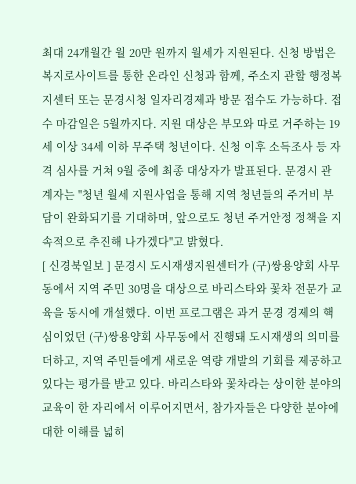최대 24개월간 월 20만 원까지 월세가 지원된다. 신청 방법은 복지로사이트를 통한 온라인 신청과 함께, 주소지 관할 행정복지센터 또는 문경시청 일자리경제과 방문 접수도 가능하다. 접수 마감일은 5월까지다. 지원 대상은 부모와 따로 거주하는 19세 이상 34세 이하 무주택 청년이다. 신청 이후 소득조사 등 자격 심사를 거쳐 9월 중에 최종 대상자가 발표된다. 문경시 관계자는 "청년 월세 지원사업을 통해 지역 청년들의 주거비 부담이 완화되기를 기대하며, 앞으로도 청년 주거안정 정책을 지속적으로 추진해 나가겠다"고 밝혔다.
[ 신경북일보 ] 문경시 도시재생지원센터가 (구)쌍용양회 사무동에서 지역 주민 30명을 대상으로 바리스타와 꽃차 전문가 교육을 동시에 개설했다. 이번 프로그램은 과거 문경 경제의 핵심이었던 (구)쌍용양회 사무동에서 진행돼 도시재생의 의미를 더하고, 지역 주민들에게 새로운 역량 개발의 기회를 제공하고 있다는 평가를 받고 있다. 바리스타와 꽃차라는 상이한 분야의 교육이 한 자리에서 이루어지면서, 참가자들은 다양한 분야에 대한 이해를 넓히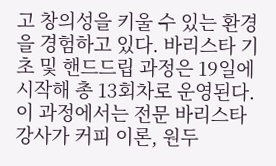고 창의성을 키울 수 있는 환경을 경험하고 있다. 바리스타 기초 및 핸드드립 과정은 19일에 시작해 총 13회차로 운영된다. 이 과정에서는 전문 바리스타 강사가 커피 이론, 원두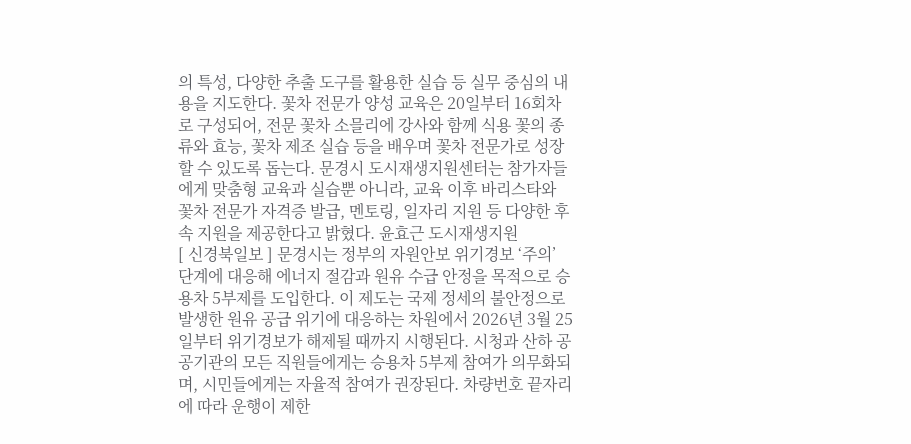의 특성, 다양한 추출 도구를 활용한 실습 등 실무 중심의 내용을 지도한다. 꽃차 전문가 양성 교육은 20일부터 16회차로 구성되어, 전문 꽃차 소믈리에 강사와 함께 식용 꽃의 종류와 효능, 꽃차 제조 실습 등을 배우며 꽃차 전문가로 성장할 수 있도록 돕는다. 문경시 도시재생지원센터는 참가자들에게 맞춤형 교육과 실습뿐 아니라, 교육 이후 바리스타와 꽃차 전문가 자격증 발급, 멘토링, 일자리 지원 등 다양한 후속 지원을 제공한다고 밝혔다. 윤효근 도시재생지원
[ 신경북일보 ] 문경시는 정부의 자원안보 위기경보 ‘주의’ 단계에 대응해 에너지 절감과 원유 수급 안정을 목적으로 승용차 5부제를 도입한다. 이 제도는 국제 정세의 불안정으로 발생한 원유 공급 위기에 대응하는 차원에서 2026년 3월 25일부터 위기경보가 해제될 때까지 시행된다. 시청과 산하 공공기관의 모든 직원들에게는 승용차 5부제 참여가 의무화되며, 시민들에게는 자율적 참여가 권장된다. 차량번호 끝자리에 따라 운행이 제한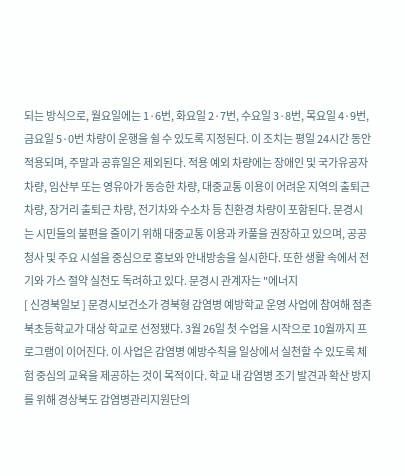되는 방식으로, 월요일에는 1·6번, 화요일 2·7번, 수요일 3·8번, 목요일 4·9번, 금요일 5·0번 차량이 운행을 쉴 수 있도록 지정된다. 이 조치는 평일 24시간 동안 적용되며, 주말과 공휴일은 제외된다. 적용 예외 차량에는 장애인 및 국가유공자 차량, 임산부 또는 영유아가 동승한 차량, 대중교통 이용이 어려운 지역의 출퇴근 차량, 장거리 출퇴근 차량, 전기차와 수소차 등 친환경 차량이 포함된다. 문경시는 시민들의 불편을 줄이기 위해 대중교통 이용과 카풀을 권장하고 있으며, 공공청사 및 주요 시설을 중심으로 홍보와 안내방송을 실시한다. 또한 생활 속에서 전기와 가스 절약 실천도 독려하고 있다. 문경시 관계자는 "에너지
[ 신경북일보 ] 문경시보건소가 경북형 감염병 예방학교 운영 사업에 참여해 점촌북초등학교가 대상 학교로 선정됐다. 3월 26일 첫 수업을 시작으로 10월까지 프로그램이 이어진다. 이 사업은 감염병 예방수칙을 일상에서 실천할 수 있도록 체험 중심의 교육을 제공하는 것이 목적이다. 학교 내 감염병 조기 발견과 확산 방지를 위해 경상북도 감염병관리지원단의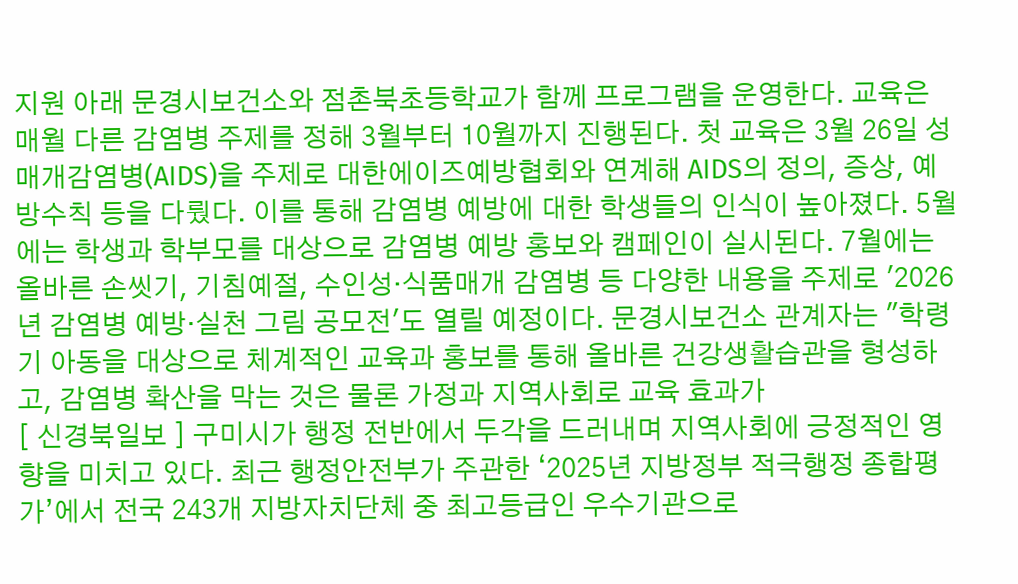지원 아래 문경시보건소와 점촌북초등학교가 함께 프로그램을 운영한다. 교육은 매월 다른 감염병 주제를 정해 3월부터 10월까지 진행된다. 첫 교육은 3월 26일 성매개감염병(AIDS)을 주제로 대한에이즈예방협회와 연계해 AIDS의 정의, 증상, 예방수칙 등을 다뤘다. 이를 통해 감염병 예방에 대한 학생들의 인식이 높아졌다. 5월에는 학생과 학부모를 대상으로 감염병 예방 홍보와 캠페인이 실시된다. 7월에는 올바른 손씻기, 기침예절, 수인성·식품매개 감염병 등 다양한 내용을 주제로 '2026년 감염병 예방·실천 그림 공모전'도 열릴 예정이다. 문경시보건소 관계자는 "학령기 아동을 대상으로 체계적인 교육과 홍보를 통해 올바른 건강생활습관을 형성하고, 감염병 확산을 막는 것은 물론 가정과 지역사회로 교육 효과가
[ 신경북일보 ] 구미시가 행정 전반에서 두각을 드러내며 지역사회에 긍정적인 영향을 미치고 있다. 최근 행정안전부가 주관한 ‘2025년 지방정부 적극행정 종합평가’에서 전국 243개 지방자치단체 중 최고등급인 우수기관으로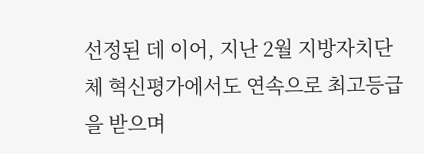선정된 데 이어, 지난 2월 지방자치단체 혁신평가에서도 연속으로 최고등급을 받으며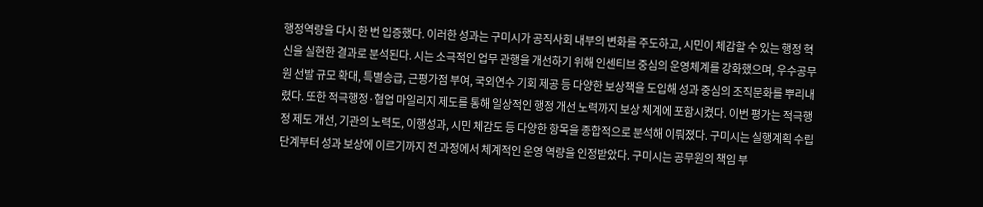행정역량을 다시 한 번 입증했다. 이러한 성과는 구미시가 공직사회 내부의 변화를 주도하고, 시민이 체감할 수 있는 행정 혁신을 실현한 결과로 분석된다. 시는 소극적인 업무 관행을 개선하기 위해 인센티브 중심의 운영체계를 강화했으며, 우수공무원 선발 규모 확대, 특별승급, 근평가점 부여, 국외연수 기회 제공 등 다양한 보상책을 도입해 성과 중심의 조직문화를 뿌리내렸다. 또한 적극행정·협업 마일리지 제도를 통해 일상적인 행정 개선 노력까지 보상 체계에 포함시켰다. 이번 평가는 적극행정 제도 개선, 기관의 노력도, 이행성과, 시민 체감도 등 다양한 항목을 종합적으로 분석해 이뤄졌다. 구미시는 실행계획 수립 단계부터 성과 보상에 이르기까지 전 과정에서 체계적인 운영 역량을 인정받았다. 구미시는 공무원의 책임 부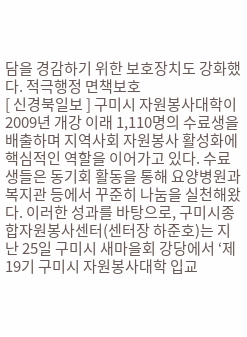담을 경감하기 위한 보호장치도 강화했다. 적극행정 면책보호
[ 신경북일보 ] 구미시 자원봉사대학이 2009년 개강 이래 1,110명의 수료생을 배출하며 지역사회 자원봉사 활성화에 핵심적인 역할을 이어가고 있다. 수료생들은 동기회 활동을 통해 요양병원과 복지관 등에서 꾸준히 나눔을 실천해왔다. 이러한 성과를 바탕으로, 구미시종합자원봉사센터(센터장 하준호)는 지난 25일 구미시 새마을회 강당에서 ‘제19기 구미시 자원봉사대학 입교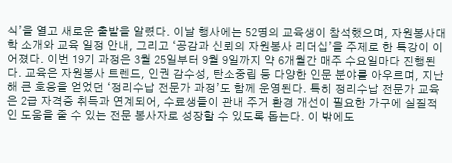식’을 열고 새로운 출발을 알렸다. 이날 행사에는 52명의 교육생이 참석했으며, 자원봉사대학 소개와 교육 일정 안내, 그리고 ‘공감과 신뢰의 자원봉사 리더십’을 주제로 한 특강이 이어졌다. 이번 19기 과정은 3월 25일부터 9월 9일까지 약 6개월간 매주 수요일마다 진행된다. 교육은 자원봉사 트렌드, 인권 감수성, 탄소중립 등 다양한 인문 분야를 아우르며, 지난해 큰 호응을 얻었던 ‘정리수납 전문가 과정’도 함께 운영된다. 특히 정리수납 전문가 교육은 2급 자격증 취득과 연계되어, 수료생들이 관내 주거 환경 개선이 필요한 가구에 실질적인 도움을 줄 수 있는 전문 봉사자로 성장할 수 있도록 돕는다. 이 밖에도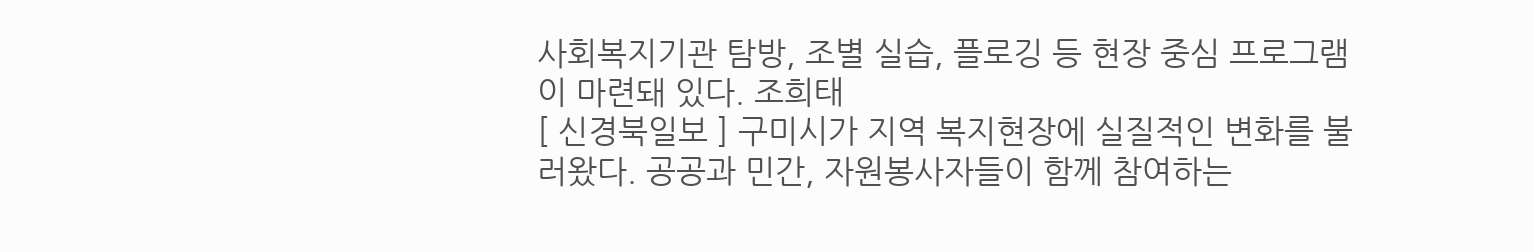사회복지기관 탐방, 조별 실습, 플로깅 등 현장 중심 프로그램이 마련돼 있다. 조희태
[ 신경북일보 ] 구미시가 지역 복지현장에 실질적인 변화를 불러왔다. 공공과 민간, 자원봉사자들이 함께 참여하는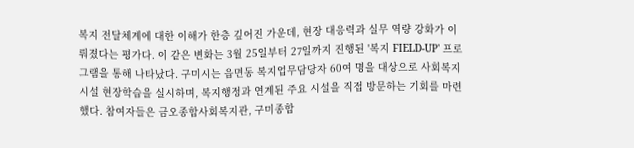복지 전달체계에 대한 이해가 한층 깊어진 가운데, 현장 대응력과 실무 역량 강화가 이뤄졌다는 평가다. 이 같은 변화는 3월 25일부터 27일까지 진행된 '복지 FIELD-UP' 프로그램을 통해 나타났다. 구미시는 읍면동 복지업무담당자 60여 명을 대상으로 사회복지시설 현장학습을 실시하며, 복지행정과 연계된 주요 시설을 직접 방문하는 기회를 마련했다. 참여자들은 금오종합사회복지관, 구미종합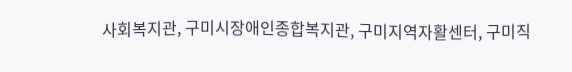사회복지관, 구미시장애인종합복지관, 구미지역자활센터, 구미직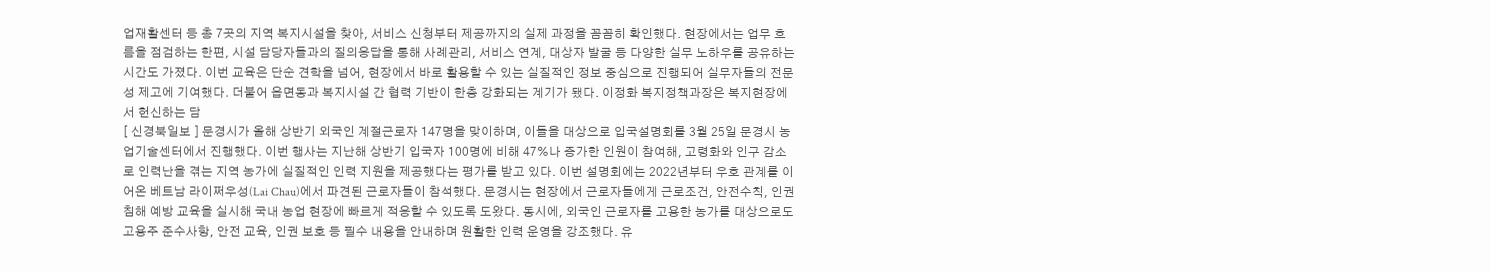업재활센터 등 총 7곳의 지역 복지시설을 찾아, 서비스 신청부터 제공까지의 실제 과정을 꼼꼼히 확인했다. 현장에서는 업무 흐름을 점검하는 한편, 시설 담당자들과의 질의응답을 통해 사례관리, 서비스 연계, 대상자 발굴 등 다양한 실무 노하우를 공유하는 시간도 가졌다. 이번 교육은 단순 견학을 넘어, 현장에서 바로 활용할 수 있는 실질적인 정보 중심으로 진행되어 실무자들의 전문성 제고에 기여했다. 더불어 읍면동과 복지시설 간 협력 기반이 한층 강화되는 계기가 됐다. 이정화 복지정책과장은 복지현장에서 헌신하는 담
[ 신경북일보 ] 문경시가 올해 상반기 외국인 계절근로자 147명을 맞이하며, 이들을 대상으로 입국설명회를 3월 25일 문경시 농업기술센터에서 진행했다. 이번 행사는 지난해 상반기 입국자 100명에 비해 47%나 증가한 인원이 참여해, 고령화와 인구 감소로 인력난을 겪는 지역 농가에 실질적인 인력 지원을 제공했다는 평가를 받고 있다. 이번 설명회에는 2022년부터 우호 관계를 이어온 베트남 라이쩌우성(Lai Chau)에서 파견된 근로자들이 참석했다. 문경시는 현장에서 근로자들에게 근로조건, 안전수칙, 인권침해 예방 교육을 실시해 국내 농업 현장에 빠르게 적응할 수 있도록 도왔다. 동시에, 외국인 근로자를 고용한 농가를 대상으로도 고용주 준수사항, 안전 교육, 인권 보호 등 필수 내용을 안내하며 원활한 인력 운영을 강조했다. 유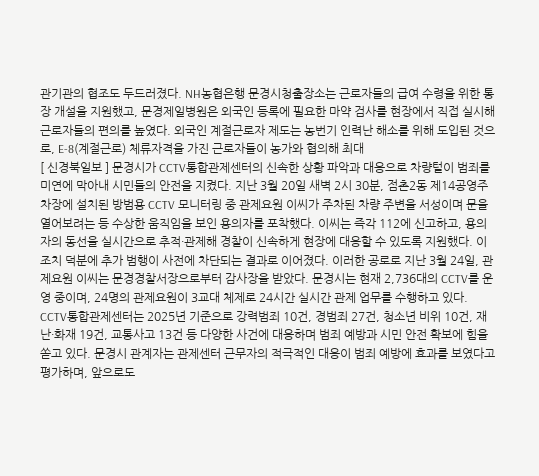관기관의 협조도 두드러졌다. NH농협은행 문경시청출장소는 근로자들의 급여 수령을 위한 통장 개설을 지원했고, 문경제일병원은 외국인 등록에 필요한 마약 검사를 현장에서 직접 실시해 근로자들의 편의를 높였다. 외국인 계절근로자 제도는 농번기 인력난 해소를 위해 도입된 것으로, E-8(계절근로) 체류자격을 가진 근로자들이 농가와 협의해 최대
[ 신경북일보 ] 문경시가 CCTV통합관제센터의 신속한 상황 파악과 대응으로 차량털이 범죄를 미연에 막아내 시민들의 안전을 지켰다. 지난 3월 20일 새벽 2시 30분, 점촌2동 제14공영주차장에 설치된 방범용 CCTV 모니터링 중 관제요원 이씨가 주차된 차량 주변을 서성이며 문을 열어보려는 등 수상한 움직임을 보인 용의자를 포착했다. 이씨는 즉각 112에 신고하고, 용의자의 동선을 실시간으로 추적·관제해 경찰이 신속하게 현장에 대응할 수 있도록 지원했다. 이 조치 덕분에 추가 범행이 사전에 차단되는 결과로 이어졌다. 이러한 공로로 지난 3월 24일, 관제요원 이씨는 문경경찰서장으로부터 감사장을 받았다. 문경시는 현재 2,736대의 CCTV를 운영 중이며, 24명의 관제요원이 3교대 체제로 24시간 실시간 관제 업무를 수행하고 있다. CCTV통합관제센터는 2025년 기준으로 강력범죄 10건, 경범죄 27건, 청소년 비위 10건, 재난·화재 19건, 교통사고 13건 등 다양한 사건에 대응하며 범죄 예방과 시민 안전 확보에 힘을 쏟고 있다. 문경시 관계자는 관제센터 근무자의 적극적인 대응이 범죄 예방에 효과를 보였다고 평가하며, 앞으로도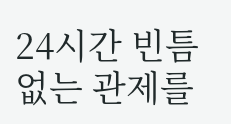24시간 빈틈없는 관제를